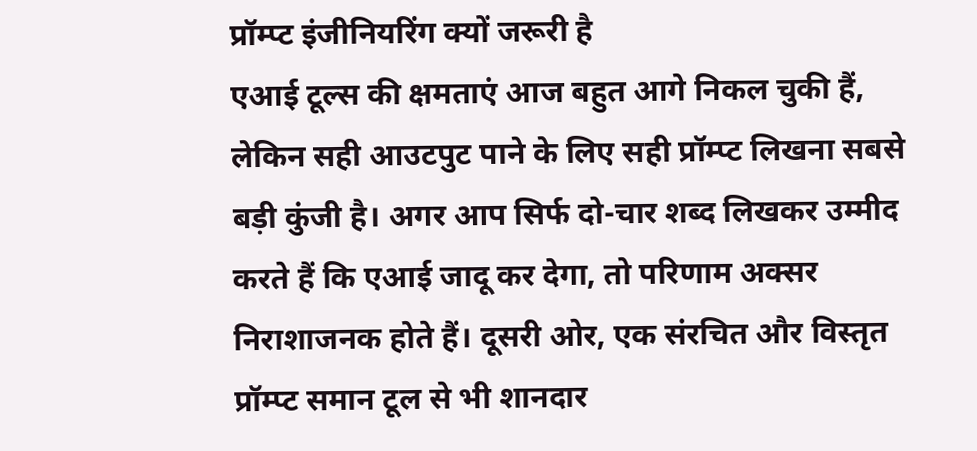प्रॉम्प्ट इंजीनियरिंग क्यों जरूरी है
एआई टूल्स की क्षमताएं आज बहुत आगे निकल चुकी हैं, लेकिन सही आउटपुट पाने के लिए सही प्रॉम्प्ट लिखना सबसे बड़ी कुंजी है। अगर आप सिर्फ दो-चार शब्द लिखकर उम्मीद करते हैं कि एआई जादू कर देगा, तो परिणाम अक्सर निराशाजनक होते हैं। दूसरी ओर, एक संरचित और विस्तृत प्रॉम्प्ट समान टूल से भी शानदार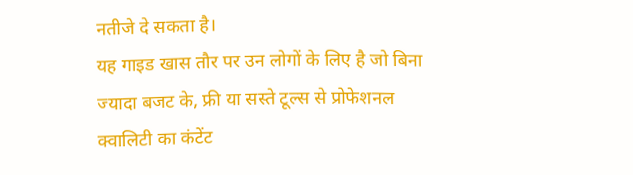नतीजे दे सकता है।
यह गाइड खास तौर पर उन लोगों के लिए है जो बिना ज्यादा बजट के, फ्री या सस्ते टूल्स से प्रोफेशनल क्वालिटी का कंटेंट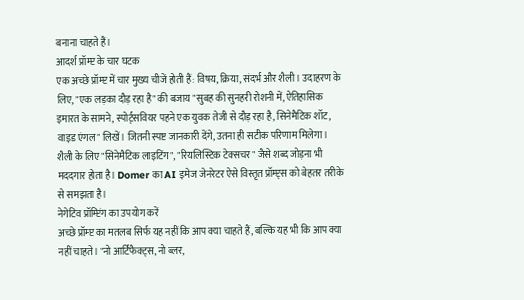बनाना चाहते हैं।
आदर्श प्रॉम्प्ट के चार घटक
एक अच्छे प्रॉम्प्ट में चार मुख्य चीजें होती हैं: विषय, क्रिया, संदर्भ और शैली। उदाहरण के लिए, "एक लड़का दौड़ रहा है" की बजाय "सुबह की सुनहरी रोशनी में, ऐतिहासिक इमारत के सामने, स्पोर्ट्सवियर पहने एक युवक तेजी से दौड़ रहा है, सिनेमैटिक शॉट, वाइड एंगल" लिखें। जितनी स्पष्ट जानकारी देंगे, उतना ही सटीक परिणाम मिलेगा।
शैली के लिए "सिनेमैटिक लाइटिंग", "रियलिस्टिक टेक्सचर" जैसे शब्द जोड़ना भी मददगार होता है। Domer का AI इमेज जेनरेटर ऐसे विस्तृत प्रॉम्प्ट्स को बेहतर तरीके से समझता है।
नेगेटिव प्रॉम्प्टिंग का उपयोग करें
अच्छे प्रॉम्प्ट का मतलब सिर्फ यह नहीं कि आप क्या चाहते हैं, बल्कि यह भी कि आप क्या नहीं चाहते। "नो आर्टिफैक्ट्स, नो ब्लर,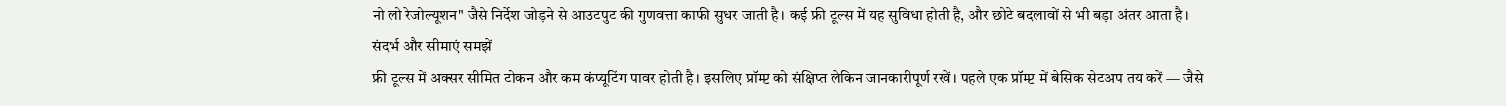नो लो रेजोल्यूशन" जैसे निर्देश जोड़ने से आउटपुट की गुणवत्ता काफी सुधर जाती है। कई फ्री टूल्स में यह सुविधा होती है, और छोटे बदलावों से भी बड़ा अंतर आता है।
संदर्भ और सीमाएं समझें
फ्री टूल्स में अक्सर सीमित टोकन और कम कंप्यूटिंग पावर होती है। इसलिए प्रॉम्प्ट को संक्षिप्त लेकिन जानकारीपूर्ण रखें। पहले एक प्रॉम्प्ट में बेसिक सेटअप तय करें — जैसे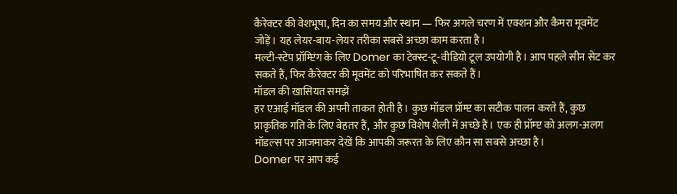कैरेक्टर की वेशभूषा, दिन का समय और स्थान — फिर अगले चरण में एक्शन और कैमरा मूवमेंट जोड़ें। यह लेयर-बाय-लेयर तरीका सबसे अच्छा काम करता है।
मल्टी-स्टेप प्रॉम्प्टिंग के लिए Domer का टेक्स्ट-टू-वीडियो टूल उपयोगी है। आप पहले सीन सेट कर सकते हैं, फिर कैरेक्टर की मूवमेंट को परिभाषित कर सकते हैं।
मॉडल की खासियत समझें
हर एआई मॉडल की अपनी ताकत होती है। कुछ मॉडल प्रॉम्प्ट का सटीक पालन करते हैं, कुछ प्राकृतिक गति के लिए बेहतर हैं, और कुछ विशेष शैली में अच्छे हैं। एक ही प्रॉम्प्ट को अलग-अलग मॉडल्स पर आजमाकर देखें कि आपकी जरूरत के लिए कौन सा सबसे अच्छा है।
Domer पर आप कई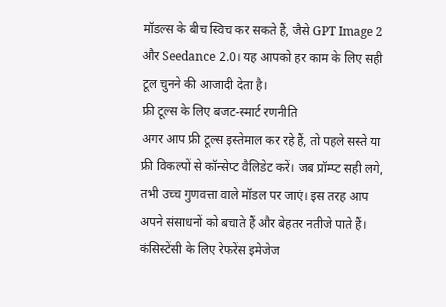मॉडल्स के बीच स्विच कर सकते हैं, जैसे GPT Image 2 और Seedance 2.0। यह आपको हर काम के लिए सही टूल चुनने की आजादी देता है।
फ्री टूल्स के लिए बजट-स्मार्ट रणनीति
अगर आप फ्री टूल्स इस्तेमाल कर रहे हैं, तो पहले सस्ते या फ्री विकल्पों से कॉन्सेप्ट वैलिडेट करें। जब प्रॉम्प्ट सही लगे, तभी उच्च गुणवत्ता वाले मॉडल पर जाएं। इस तरह आप अपने संसाधनों को बचाते हैं और बेहतर नतीजे पाते हैं।
कंसिस्टेंसी के लिए रेफरेंस इमेजेज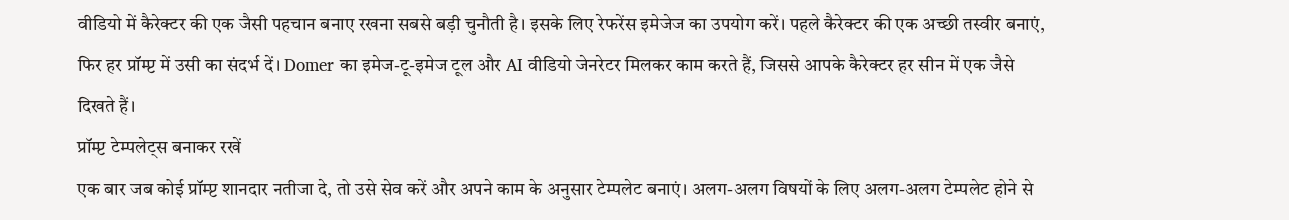वीडियो में कैरेक्टर की एक जैसी पहचान बनाए रखना सबसे बड़ी चुनौती है। इसके लिए रेफरेंस इमेजेज का उपयोग करें। पहले कैरेक्टर की एक अच्छी तस्वीर बनाएं, फिर हर प्रॉम्प्ट में उसी का संदर्भ दें। Domer का इमेज-टू-इमेज टूल और AI वीडियो जेनरेटर मिलकर काम करते हैं, जिससे आपके कैरेक्टर हर सीन में एक जैसे दिखते हैं।
प्रॉम्प्ट टेम्पलेट्स बनाकर रखें
एक बार जब कोई प्रॉम्प्ट शानदार नतीजा दे, तो उसे सेव करें और अपने काम के अनुसार टेम्पलेट बनाएं। अलग-अलग विषयों के लिए अलग-अलग टेम्पलेट होने से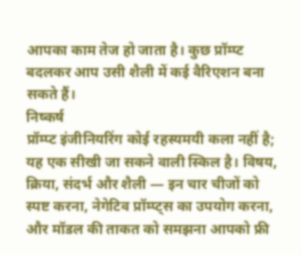आपका काम तेज हो जाता है। कुछ प्रॉम्प्ट बदलकर आप उसी शैली में कई वैरिएशन बना सकते हैं।
निष्कर्ष
प्रॉम्प्ट इंजीनियरिंग कोई रहस्यमयी कला नहीं है; यह एक सीखी जा सकने वाली स्किल है। विषय, क्रिया, संदर्भ और शैली — इन चार चीजों को स्पष्ट करना, नेगेटिव प्रॉम्प्ट्स का उपयोग करना, और मॉडल की ताकत को समझना आपको फ्री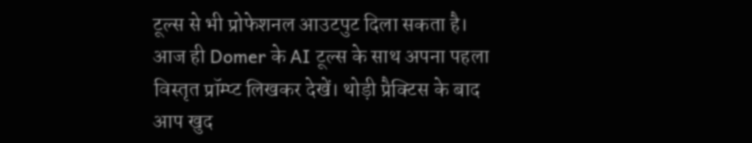टूल्स से भी प्रोफेशनल आउटपुट दिला सकता है।
आज ही Domer के AI टूल्स के साथ अपना पहला विस्तृत प्रॉम्प्ट लिखकर देखें। थोड़ी प्रैक्टिस के बाद आप खुद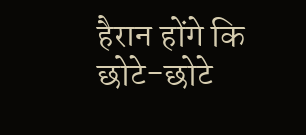हैरान होंगे कि छोटे-छोटे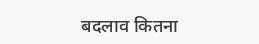बदलाव कितना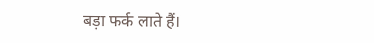बड़ा फर्क लाते हैं।